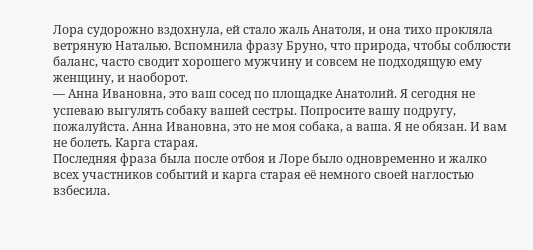Лора судорожно вздохнула, ей стало жаль Анатоля, и она тихо прокляла ветряную Наталью. Вспомнила фразу Бруно, что природа, чтобы соблюсти баланс, часто сводит хорошего мужчину и совсем не подходящую ему женщину, и наоборот.
— Анна Ивановна, это ваш сосед по площадке Анатолий. Я сегодня не успеваю выгулять собаку вашей сестры. Попросите вашу подругу, пожалуйста. Анна Ивановна, это не моя собака, а ваша. Я не обязан. И вам не болеть. Карга старая.
Последняя фраза была после отбоя и Лоре было одновременно и жалко всех участников событий и карга старая её немного своей наглостью взбесила.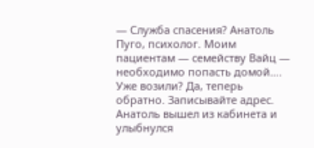— Служба спасения? Анатоль Пуго, психолог. Моим пациентам — семейству Вайц — необходимо попасть домой…. Уже возили? Да, теперь обратно. Записывайте адрес.
Анатоль вышел из кабинета и улыбнулся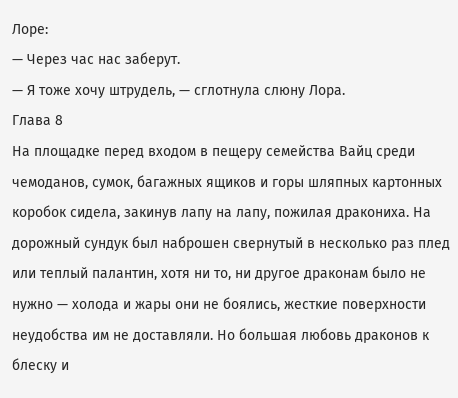Лоре:
— Через час нас заберут.
— Я тоже хочу штрудель, — сглотнула слюну Лора.
Глава 8
На площадке перед входом в пещеру семейства Вайц среди чемоданов, сумок, багажных ящиков и горы шляпных картонных коробок сидела, закинув лапу на лапу, пожилая дракониха. На дорожный сундук был наброшен свернутый в несколько раз плед или теплый палантин, хотя ни то, ни другое драконам было не нужно — холода и жары они не боялись, жесткие поверхности неудобства им не доставляли. Но большая любовь драконов к блеску и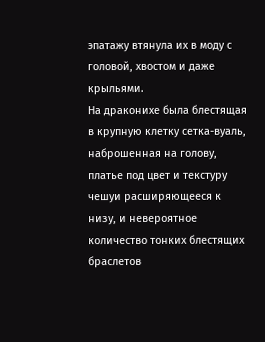эпатажу втянула их в моду с головой, хвостом и даже крыльями.
На драконихе была блестящая в крупную клетку сетка-вуаль, наброшенная на голову, платье под цвет и текстуру чешуи расширяющееся к низу, и невероятное количество тонких блестящих браслетов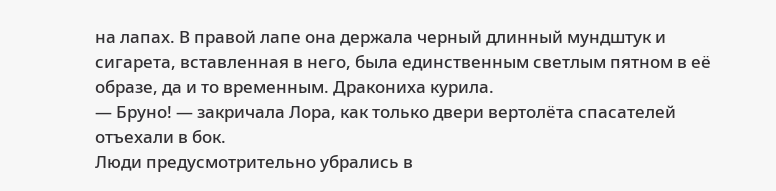на лапах. В правой лапе она держала черный длинный мундштук и сигарета, вставленная в него, была единственным светлым пятном в её образе, да и то временным. Дракониха курила.
— Бруно! — закричала Лора, как только двери вертолёта спасателей отъехали в бок.
Люди предусмотрительно убрались в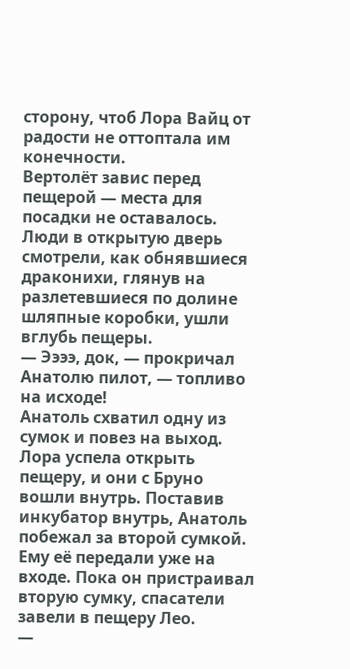сторону, чтоб Лора Вайц от радости не оттоптала им конечности.
Вертолёт завис перед пещерой — места для посадки не оставалось. Люди в открытую дверь смотрели, как обнявшиеся драконихи, глянув на разлетевшиеся по долине шляпные коробки, ушли вглубь пещеры.
— Ээээ, док, — прокричал Анатолю пилот, — топливо на исходе!
Анатоль схватил одну из сумок и повез на выход. Лора успела открыть пещеру, и они с Бруно вошли внутрь. Поставив инкубатор внутрь, Анатоль побежал за второй сумкой. Ему её передали уже на входе. Пока он пристраивал вторую сумку, спасатели завели в пещеру Лео.
—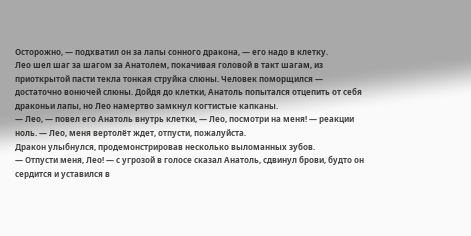Осторожно, — подхватил он за лапы сонного дракона, — его надо в клетку.
Лео шел шаг за шагом за Анатолем, покачивая головой в такт шагам, из приоткрытой пасти текла тонкая струйка слюны. Человек поморщился — достаточно вонючей слюны. Дойдя до клетки, Анатоль попытался отцепить от себя драконьи лапы, но Лео намертво замкнул когтистые капканы.
— Лео, — повел его Анатоль внутрь клетки, — Лео, посмотри на меня! — реакции ноль. — Лео, меня вертолёт ждет, отпусти, пожалуйста.
Дракон улыбнулся, продемонстрировав несколько выломанных зубов.
— Отпусти меня, Лео! — с угрозой в голосе сказал Анатоль, сдвинул брови, будто он сердится и уставился в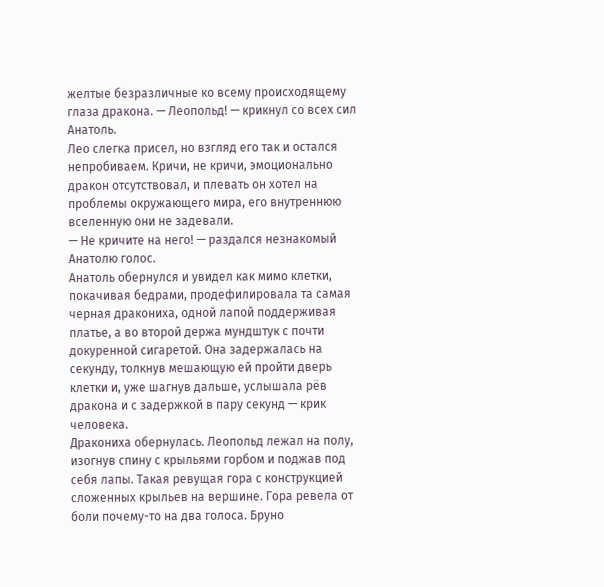желтые безразличные ко всему происходящему глаза дракона. — Леопольд! — крикнул со всех сил Анатоль.
Лео слегка присел, но взгляд его так и остался непробиваем. Кричи, не кричи, эмоционально дракон отсутствовал, и плевать он хотел на проблемы окружающего мира, его внутреннюю вселенную они не задевали.
— Не кричите на него! — раздался незнакомый Анатолю голос.
Анатоль обернулся и увидел как мимо клетки, покачивая бедрами, продефилировала та самая черная дракониха, одной лапой поддерживая платье, а во второй держа мундштук с почти докуренной сигаретой. Она задержалась на секунду, толкнув мешающую ей пройти дверь клетки и, уже шагнув дальше, услышала рёв дракона и с задержкой в пару секунд — крик человека.
Дракониха обернулась. Леопольд лежал на полу, изогнув спину с крыльями горбом и поджав под себя лапы. Такая ревущая гора с конструкцией сложенных крыльев на вершине. Гора ревела от боли почему-то на два голоса. Бруно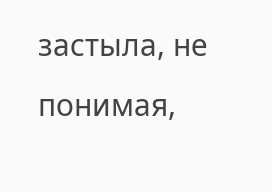застыла, не понимая,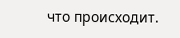что происходит.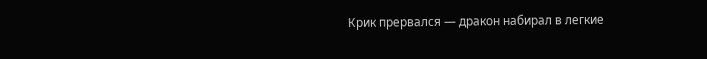Крик прервался — дракон набирал в легкие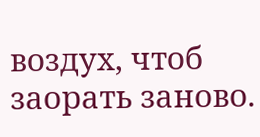воздух, чтоб заорать заново.